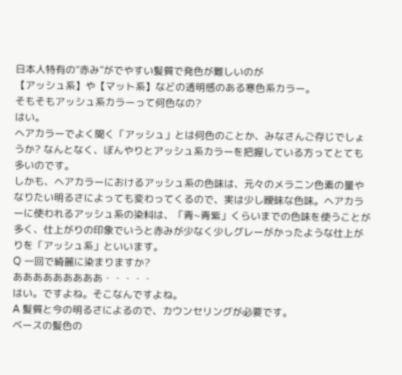日本人特有の“赤み”がでやすい髪質で発色が難しいのが
【アッシュ系】や【マット系】などの透明感のある寒色系カラー。
そもそもアッシュ系カラーって何色なの?
はい。
ヘアカラーでよく聞く「アッシュ」とは何色のことか、みなさんご存じでしょうか? なんとなく、ぼんやりとアッシュ系カラーを把握している方ってとても多いのです。
しかも、ヘアカラーにおけるアッシュ系の色味は、元々のメラニン色素の量やなりたい明るさによっても変わってくるので、実は少し曖昧な色味。ヘアカラーに使われるアッシュ系の染料は、「青~青紫」くらいまでの色味を使うことが多く、仕上がりの印象でいうと赤みが少なく少しグレーがかったような仕上がりを「アッシュ系」といいます。
Q 一回で綺麗に染まりますか?
あああああああああ・・・・・
はい。ですよね。そこなんですよね。
A 髪質と今の明るさによるので、カウンセリングが必要です。
ベースの髪色の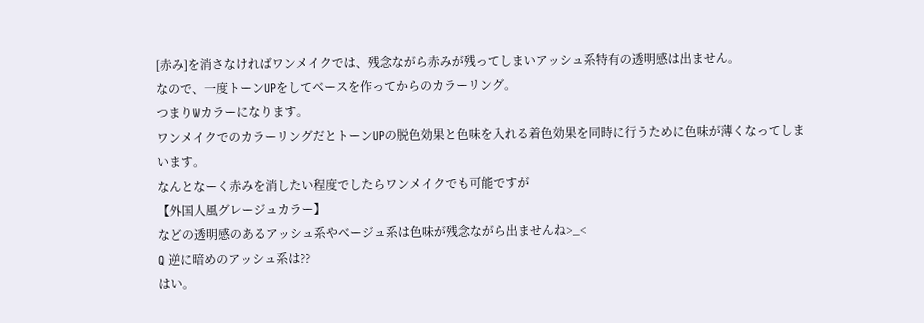[赤み]を消さなければワンメイクでは、残念ながら赤みが残ってしまいアッシュ系特有の透明感は出ません。
なので、一度トーンUPをしてベースを作ってからのカラーリング。
つまりWカラーになります。
ワンメイクでのカラーリングだとトーンUPの脱色効果と色味を入れる着色効果を同時に行うために色味が薄くなってしまいます。
なんとなーく赤みを消したい程度でしたらワンメイクでも可能ですが
【外国人風グレージュカラー】
などの透明感のあるアッシュ系やベージュ系は色味が残念ながら出ませんね>_<
Q 逆に暗めのアッシュ系は??
はい。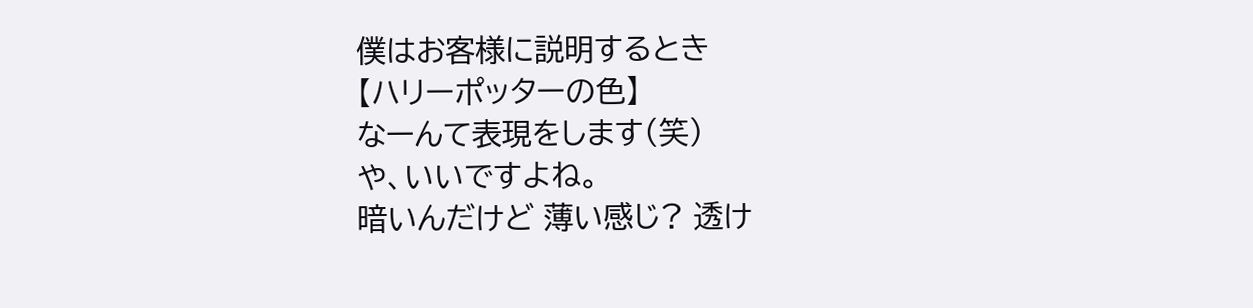僕はお客様に説明するとき
【ハリーポッターの色】
なーんて表現をします(笑)
や、いいですよね。
暗いんだけど 薄い感じ? 透け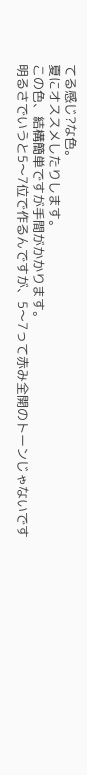てる感じ?な色。
夏にオススメしたりします。
この色、結構簡単ですが手間がかかります。
明るさでいうと5〜7位で作るんですが、5〜7って赤み全開のトーンじゃないです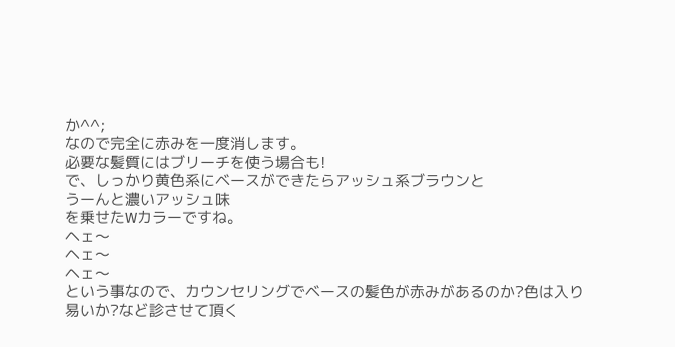か^^;
なので完全に赤みを一度消します。
必要な髪質にはブリーチを使う場合も!
で、しっかり黄色系にベースができたらアッシュ系ブラウンと
うーんと濃いアッシュ味
を乗せたWカラーですね。
ヘェ〜
ヘェ〜
ヘェ〜
という事なので、カウンセリングでベースの髪色が赤みがあるのか?色は入り易いか?など診させて頂く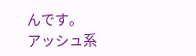んです。
アッシュ系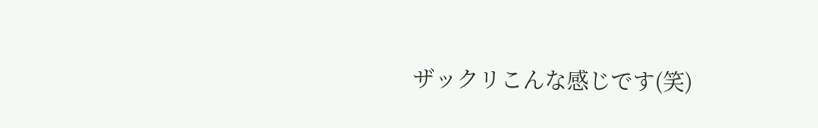ザックリこんな感じです(笑)